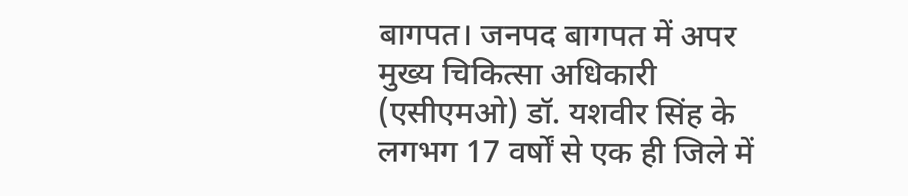बागपत। जनपद बागपत में अपर मुख्य चिकित्सा अधिकारी (एसीएमओ) डॉ. यशवीर सिंह के लगभग 17 वर्षों से एक ही जिले में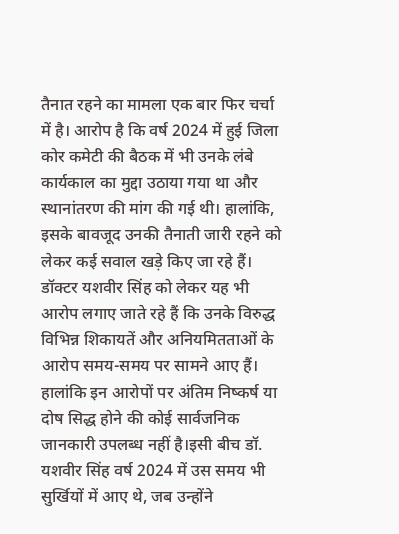तैनात रहने का मामला एक बार फिर चर्चा में है। आरोप है कि वर्ष 2024 में हुई जिला कोर कमेटी की बैठक में भी उनके लंबे कार्यकाल का मुद्दा उठाया गया था और स्थानांतरण की मांग की गई थी। हालांकि, इसके बावजूद उनकी तैनाती जारी रहने को लेकर कई सवाल खड़े किए जा रहे हैं। डॉक्टर यशवीर सिंह को लेकर यह भी आरोप लगाए जाते रहे हैं कि उनके विरुद्ध विभिन्न शिकायतें और अनियमितताओं के आरोप समय-समय पर सामने आए हैं। हालांकि इन आरोपों पर अंतिम निष्कर्ष या दोष सिद्ध होने की कोई सार्वजनिक जानकारी उपलब्ध नहीं है।इसी बीच डॉ. यशवीर सिंह वर्ष 2024 में उस समय भी सुर्खियों में आए थे, जब उन्होंने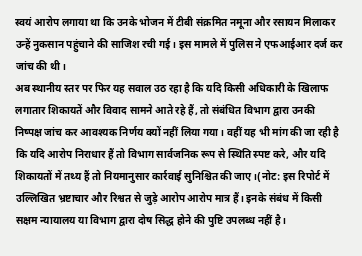स्वयं आरोप लगाया था कि उनके भोजन में टीबी संक्रमित नमूना और रसायन मिलाकर उन्हें नुकसान पहुंचाने की साजिश रची गई। इस मामले में पुलिस ने एफआईआर दर्ज कर जांच की थी।
अब स्थानीय स्तर पर फिर यह सवाल उठ रहा है कि यदि किसी अधिकारी के खिलाफ लगातार शिकायतें और विवाद सामने आते रहे हैं, तो संबंधित विभाग द्वारा उनकी निष्पक्ष जांच कर आवश्यक निर्णय क्यों नहीं लिया गया। वहीं यह भी मांग की जा रही है कि यदि आरोप निराधार हैं तो विभाग सार्वजनिक रूप से स्थिति स्पष्ट करे, और यदि शिकायतों में तथ्य हैं तो नियमानुसार कार्रवाई सुनिश्चित की जाए।(नोट: इस रिपोर्ट में उल्लिखित भ्रष्टाचार और रिश्वत से जुड़े आरोप आरोप मात्र हैं। इनके संबंध में किसी सक्षम न्यायालय या विभाग द्वारा दोष सिद्ध होने की पुष्टि उपलब्ध नहीं है।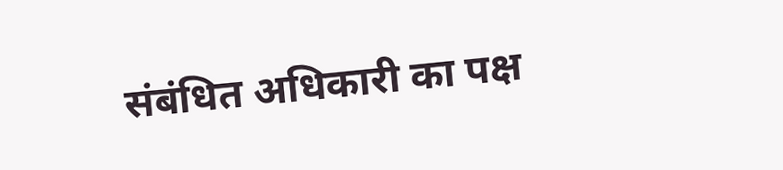संबंधित अधिकारी का पक्ष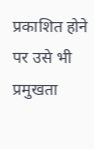प्रकाशित होने पर उसे भी प्रमुखता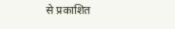से प्रकाशित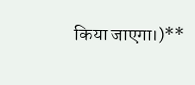किया जाएगा।)**